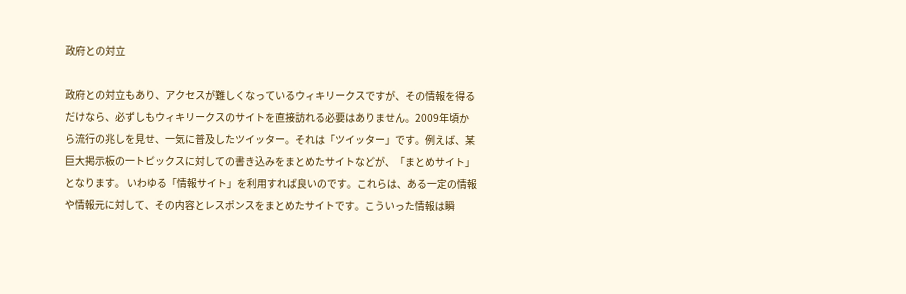政府との対立

政府との対立もあり、アクセスが難しくなっているウィキリークスですが、その情報を得るだけなら、必ずしもウィキリークスのサイトを直接訪れる必要はありません。2009年頃から流行の兆しを見せ、一気に普及したツイッター。それは「ツイッター」です。例えば、某巨大掲示板の一トピックスに対しての書き込みをまとめたサイトなどが、「まとめサイト」となります。 いわゆる「情報サイト」を利用すれば良いのです。これらは、ある一定の情報や情報元に対して、その内容とレスポンスをまとめたサイトです。こういった情報は瞬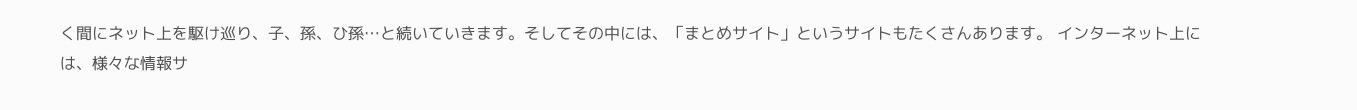く間にネット上を駆け巡り、子、孫、ひ孫…と続いていきます。そしてその中には、「まとめサイト」というサイトもたくさんあります。 インターネット上には、様々な情報サ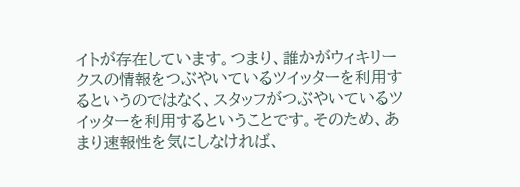イトが存在しています。つまり、誰かがウィキリークスの情報をつぶやいているツイッターを利用するというのではなく、スタッフがつぶやいているツイッターを利用するということです。そのため、あまり速報性を気にしなければ、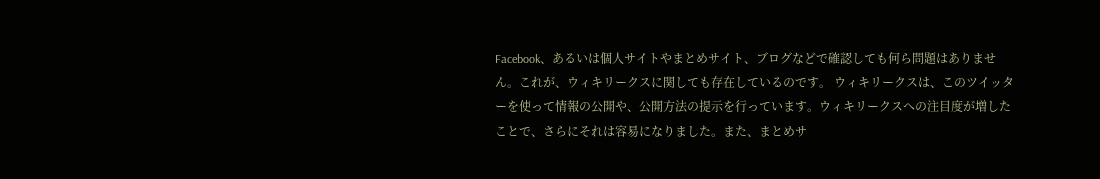Facebook、あるいは個人サイトやまとめサイト、ブログなどで確認しても何ら問題はありません。これが、ウィキリークスに関しても存在しているのです。 ウィキリークスは、このツイッターを使って情報の公開や、公開方法の提示を行っています。ウィキリークスへの注目度が増したことで、さらにそれは容易になりました。また、まとめサ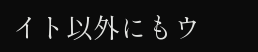イト以外にもウ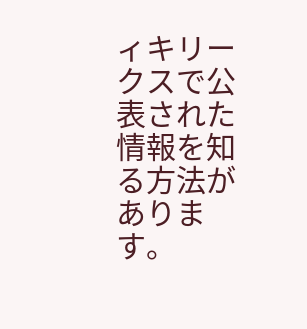ィキリークスで公表された情報を知る方法があります。